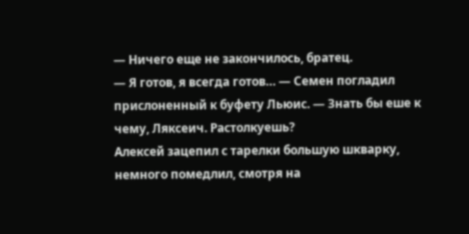— Ничего еще не закончилось, братец.
— Я готов, я всегда готов… — Семен погладил прислоненный к буфету Льюис. — Знать бы еше к чему, Ляксеич. Растолкуешь?
Алексей зацепил с тарелки большую шкварку, немного помедлил, смотря на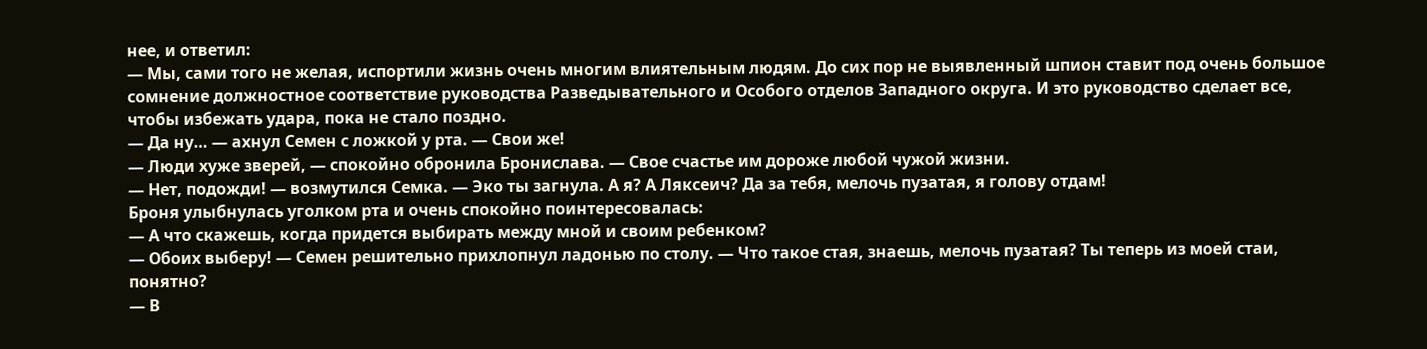нее, и ответил:
— Мы, сами того не желая, испортили жизнь очень многим влиятельным людям. До сих пор не выявленный шпион ставит под очень большое сомнение должностное соответствие руководства Разведывательного и Особого отделов Западного округа. И это руководство сделает все, чтобы избежать удара, пока не стало поздно.
— Да ну… — ахнул Семен с ложкой у рта. — Свои же!
— Люди хуже зверей, — спокойно обронила Бронислава. — Свое счастье им дороже любой чужой жизни.
— Нет, подожди! — возмутился Семка. — Эко ты загнула. А я? А Ляксеич? Да за тебя, мелочь пузатая, я голову отдам!
Броня улыбнулась уголком рта и очень спокойно поинтересовалась:
— А что скажешь, когда придется выбирать между мной и своим ребенком?
— Обоих выберу! — Семен решительно прихлопнул ладонью по столу. — Что такое стая, знаешь, мелочь пузатая? Ты теперь из моей стаи, понятно?
— В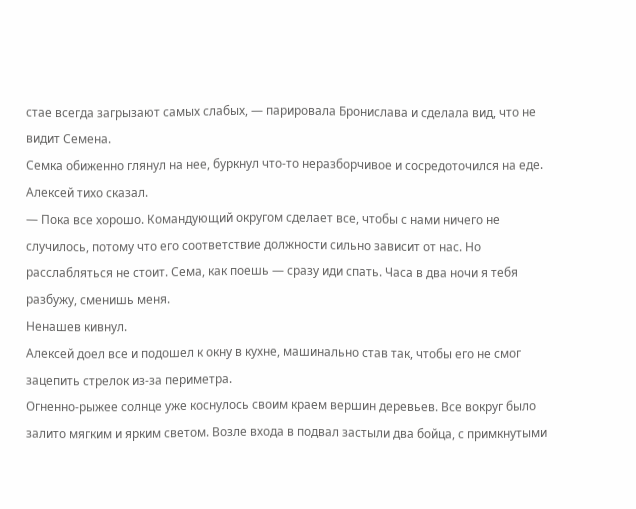стае всегда загрызают самых слабых, — парировала Бронислава и сделала вид, что не видит Семена.
Семка обиженно глянул на нее, буркнул что-то неразборчивое и сосредоточился на еде.
Алексей тихо сказал.
— Пока все хорошо. Командующий округом сделает все, чтобы с нами ничего не случилось, потому что его соответствие должности сильно зависит от нас. Но расслабляться не стоит. Сема, как поешь — сразу иди спать. Часа в два ночи я тебя разбужу, сменишь меня.
Ненашев кивнул.
Алексей доел все и подошел к окну в кухне, машинально став так, чтобы его не смог зацепить стрелок из-за периметра.
Огненно-рыжее солнце уже коснулось своим краем вершин деревьев. Все вокруг было залито мягким и ярким светом. Возле входа в подвал застыли два бойца, с примкнутыми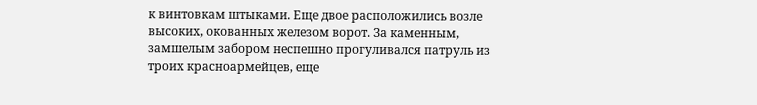к винтовкам штыками. Еще двое расположились возле высоких, окованных железом ворот. За каменным, замшелым забором неспешно прогуливался патруль из троих красноармейцев, еще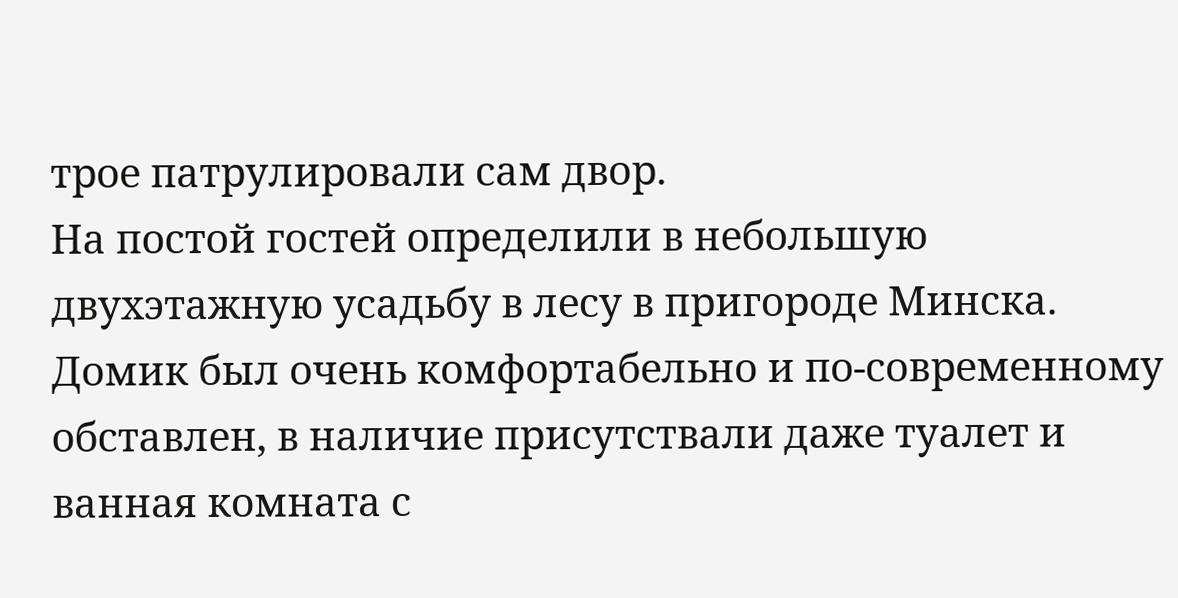трое патрулировали сам двор.
На постой гостей определили в небольшую двухэтажную усадьбу в лесу в пригороде Минска. Домик был очень комфортабельно и по-современному обставлен, в наличие присутствали даже туалет и ванная комната с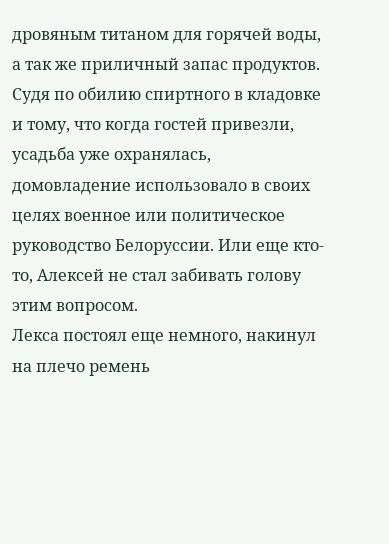дровяным титаном для горячей воды, а так же приличный запас продуктов. Судя по обилию спиртного в кладовке и тому, что когда гостей привезли, усадьба уже охранялась, домовладение использовало в своих целях военное или политическое руководство Белоруссии. Или еще кто-то, Алексей не стал забивать голову этим вопросом.
Лекса постоял еще немного, накинул на плечо ремень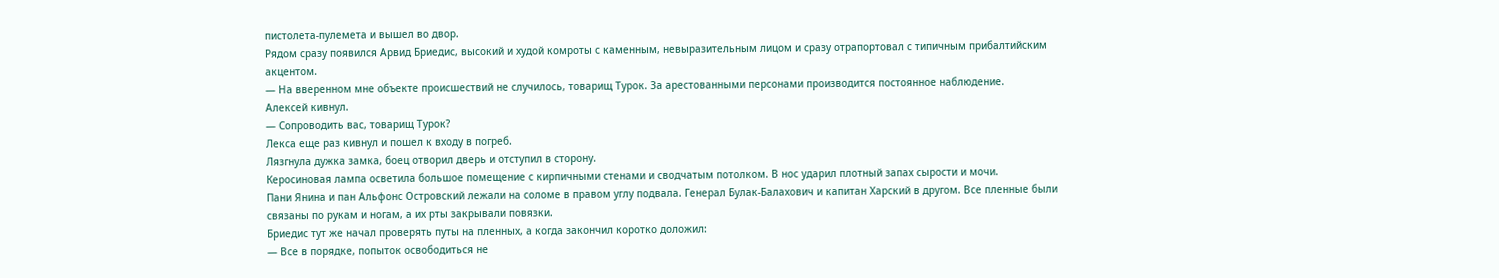пистолета-пулемета и вышел во двор.
Рядом сразу появился Арвид Бриедис, высокий и худой комроты с каменным, невыразительным лицом и сразу отрапортовал с типичным прибалтийским акцентом.
— На вверенном мне объекте происшествий не случилось, товарищ Турок. За арестованными персонами производится постоянное наблюдение.
Алексей кивнул.
— Сопроводить вас, товарищ Турок?
Лекса еще раз кивнул и пошел к входу в погреб.
Лязгнула дужка замка, боец отворил дверь и отступил в сторону.
Керосиновая лампа осветила большое помещение с кирпичными стенами и сводчатым потолком. В нос ударил плотный запах сырости и мочи.
Пани Янина и пан Альфонс Островский лежали на соломе в правом углу подвала. Генерал Булак-Балахович и капитан Харский в другом. Все пленные были связаны по рукам и ногам, а их рты закрывали повязки.
Бриедис тут же начал проверять путы на пленных, а когда закончил коротко доложил:
— Все в порядке, попыток освободиться не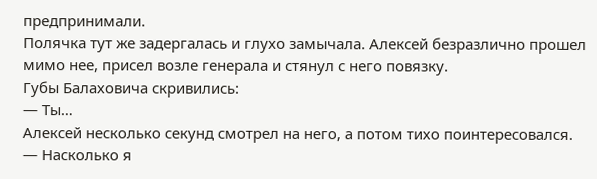предпринимали.
Полячка тут же задергалась и глухо замычала. Алексей безразлично прошел мимо нее, присел возле генерала и стянул с него повязку.
Губы Балаховича скривились:
— Ты…
Алексей несколько секунд смотрел на него, а потом тихо поинтересовался.
— Насколько я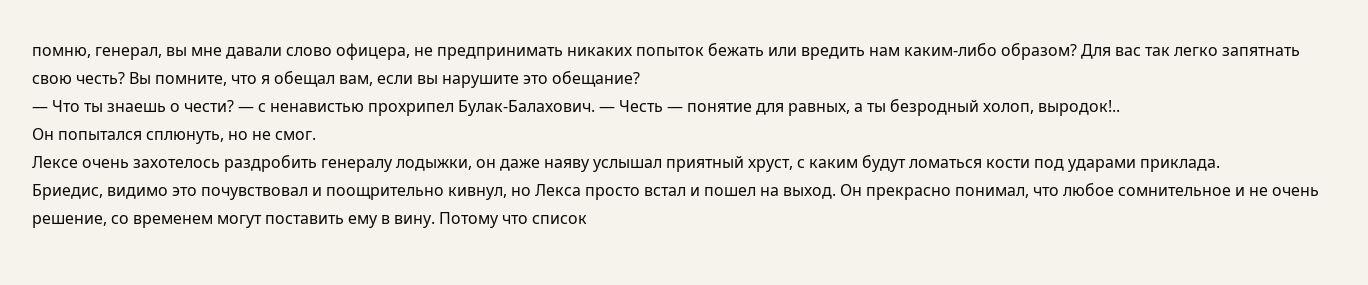помню, генерал, вы мне давали слово офицера, не предпринимать никаких попыток бежать или вредить нам каким-либо образом? Для вас так легко запятнать свою честь? Вы помните, что я обещал вам, если вы нарушите это обещание?
— Что ты знаешь о чести? — с ненавистью прохрипел Булак-Балахович. — Честь — понятие для равных, а ты безродный холоп, выродок!..
Он попытался сплюнуть, но не смог.
Лексе очень захотелось раздробить генералу лодыжки, он даже наяву услышал приятный хруст, с каким будут ломаться кости под ударами приклада.
Бриедис, видимо это почувствовал и поощрительно кивнул, но Лекса просто встал и пошел на выход. Он прекрасно понимал, что любое сомнительное и не очень решение, со временем могут поставить ему в вину. Потому что список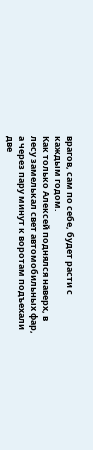врагов, сам по себе, будет расти с каждым годом.
Как только Алексей поднялся наверх, в лесу замелькал свет автомобильных фар, а через пару минут к воротам подъехали две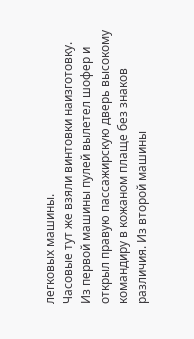легковых машины.
Часовые тут же взяли винтовки наизготовку.
Из первой машины пулей вылетел шофер и открыл правую пассажирскую дверь высокому командиру в кожаном плаще без знаков различия. Из второй машины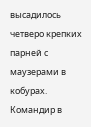высадилось четверо крепких парней с маузерами в кобурах.
Командир в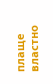плаще властно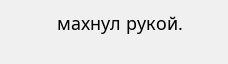махнул рукой.